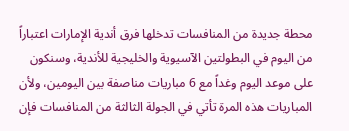محطة جديدة من المنافسات تدخلها فرق أندية الإمارات اعتباراً من اليوم في البطولتين الآسيوية والخليجية للأندية، وسنكون على موعد اليوم وغداً مع 6 مباريات مناصفة بين اليومين، ولأن المباريات هذه المرة تأتي في الجولة الثالثة من المنافسات فإن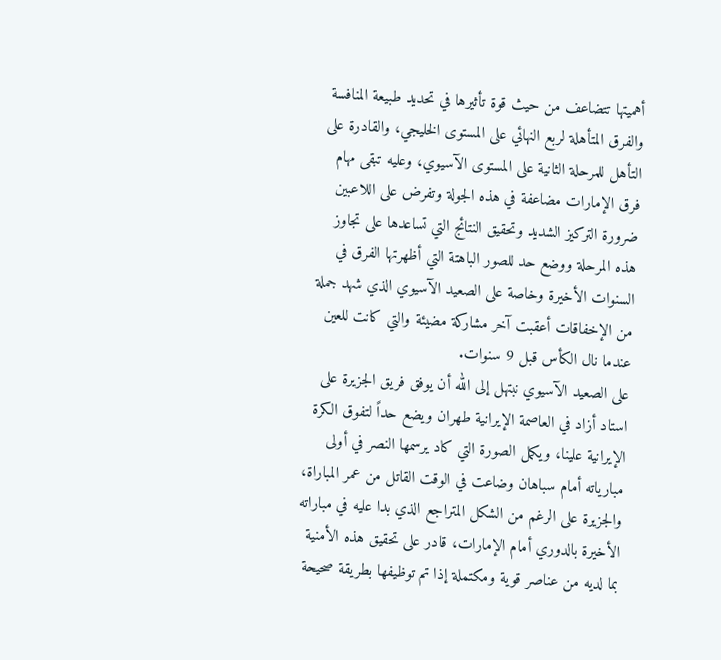أهميتها تتضاعف من حيث قوة تأثيرها في تحديد طبيعة المنافسة والفرق المتأهلة لربع النهائي على المستوى الخليجي، والقادرة على التأهل للمرحلة الثانية على المستوى الآسيوي، وعليه تبقى مهام فرق الإمارات مضاعفة في هذه الجولة وتفرض على اللاعبين ضرورة التركيز الشديد وتحقيق النتائج التي تساعدها على تجاوز هذه المرحلة ووضع حد للصور الباهتة التي أظهرتها الفرق في السنوات الأخيرة وخاصة على الصعيد الآسيوي الذي شهد جملة من الإخفاقات أعقبت آخر مشاركة مضيئة والتي كانت للعين عندما نال الكأس قبل 9 سنوات.
على الصعيد الآسيوي نبتهل إلى الله أن يوفق فريق الجزيرة على استاد أزاد في العاصمة الإيرانية طهران ويضع حداً لتفوق الكرة الإيرانية علينا، ويكمل الصورة التي كاد يرسمها النصر في أولى مبارياته أمام سباهان وضاعت في الوقت القاتل من عمر المباراة، والجزيرة على الرغم من الشكل المتراجع الذي بدا عليه في مباراته الأخيرة بالدوري أمام الإمارات، قادر على تحقيق هذه الأمنية بما لديه من عناصر قوية ومكتملة إذا تم توظيفها بطريقة صحيحة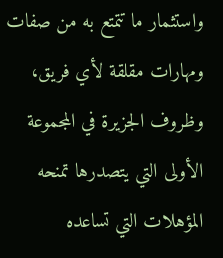واستثمار ما تتمتع به من صفات ومهارات مقلقة لأي فريق، وظروف الجزيرة في المجموعة الأولى التي يتصدرها تمنحه المؤهلات التي تساعده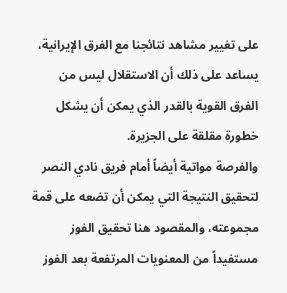على تغيير مشاهد نتائجنا مع الفرق الإيرانية، يساعد على ذلك أن الاستقلال ليس من الفرق القوية بالقدر الذي يمكن أن يشكل خطورة مقلقة على الجزيرة.
والفرصة مواتية أيضاً أمام فريق نادي النصر لتحقيق النتيجة التي يمكن أن تضعه على قمة مجموعته، والمقصود هنا تحقيق الفوز مستفيداً من المعنويات المرتفعة بعد الفوز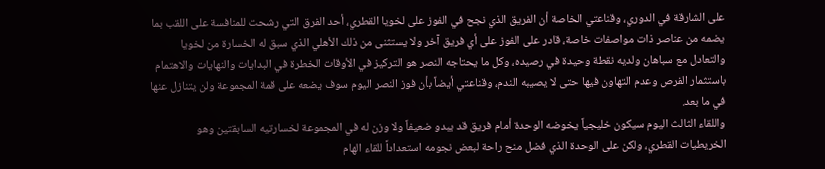على الشارقة في الدوري، وقناعتي الخاصة أن الفريق الذي نجح في الفوز على لخويا القطري، أحد الفرق التي رشحت للمنافسة على اللقب بما يضمه من عناصر ذات مواصفات خاصة، قادر على الفوز على أي فريق آخر ولا يستثنى من ذلك الأهلي الذي سبق له الخسارة من لخويا والتعادل مع سباهان ولديه نقطة وحيدة في رصيده، وكل ما يحتاجه النصر هو التركيز في الأوقات الخطرة في البدايات والنهايات والاهتمام باستثمار الفرص وعدم التهاون فيها حتى لا يصيبه الندم، وقناعتي أيضاً بأن فوز النصر اليوم سوف يضعه على قمة المجموعة ولن يتنازل عنها في ما بعد.
واللقاء الثالث اليوم سيكون خليجياً يخوضه الوحدة أمام فريق قد يبدو ضعيفاً ولا وزن له في المجموعة لخسارتيه السابقتين وهو الخريطيات القطري، ولكن على الوحدة الذي فضل منح راحة لبعض نجومه استعداداً للقاء الهام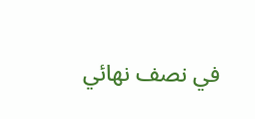في نصف نهائي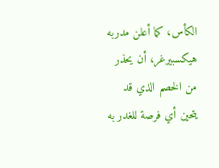الكأس، كما أعلن مدربه هيكسبيرغر، أن يحذر من الخصم الذي قد يتحين أي فرصة للغدر به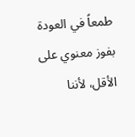طمعاً في العودة بفوز معنوي على الأقل، لأننا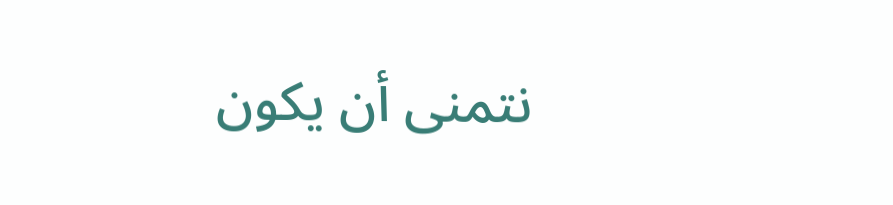نتمنى أن يكون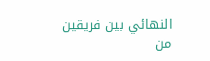النهائي بين فريقين من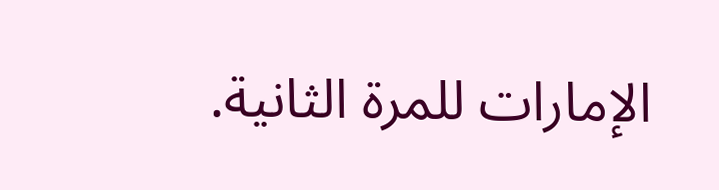الإمارات للمرة الثانية.